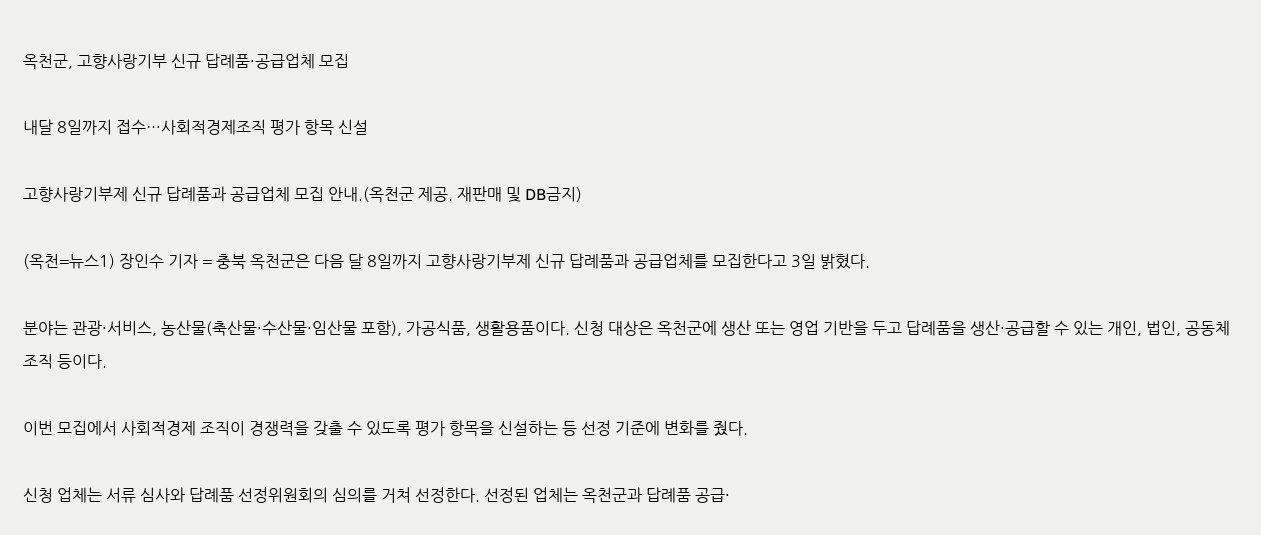옥천군, 고향사랑기부 신규 답례품·공급업체 모집

내달 8일까지 접수…사회적경제조직 평가 항목 신설

고향사랑기부제 신규 답례품과 공급업체 모집 안내.(옥천군 제공. 재판매 및 DB금지)

(옥천=뉴스1) 장인수 기자 = 충북 옥천군은 다음 달 8일까지 고향사랑기부제 신규 답례품과 공급업체를 모집한다고 3일 밝혔다.

분야는 관광·서비스, 농산물(축산물·수산물·임산물 포함), 가공식품, 생활용품이다. 신청 대상은 옥천군에 생산 또는 영업 기반을 두고 답례품을 생산·공급할 수 있는 개인, 법인, 공동체 조직 등이다.

이번 모집에서 사회적경제 조직이 경쟁력을 갖출 수 있도록 평가 항목을 신설하는 등 선정 기준에 변화를 줬다.

신청 업체는 서류 심사와 답례품 선정위원회의 심의를 거쳐 선정한다. 선정된 업체는 옥천군과 답례품 공급·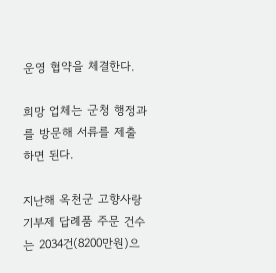운영 협약을 체결한다.

희망 업체는 군청 행정과를 방문해 서류를 제출하면 된다.

지난해 옥천군 고향사랑기부제 답례품 주문 건수는 2034건(8200만원)으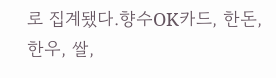로 집계됐다.향수OK카드, 한돈, 한우, 쌀,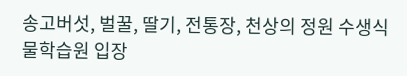송고버섯, 벌꿀, 딸기, 전통장, 천상의 정원 수생식물학습원 입장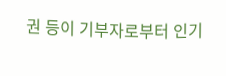권 등이 기부자로부터 인기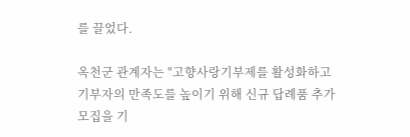를 끌었다.

옥천군 관계자는 "고향사랑기부제를 활성화하고 기부자의 만족도를 높이기 위해 신규 답례품 추가 모집을 기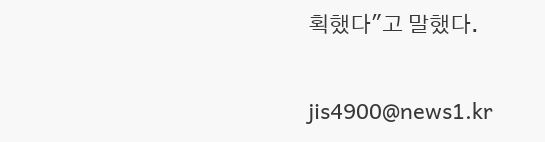획했다"고 말했다.

jis4900@news1.kr